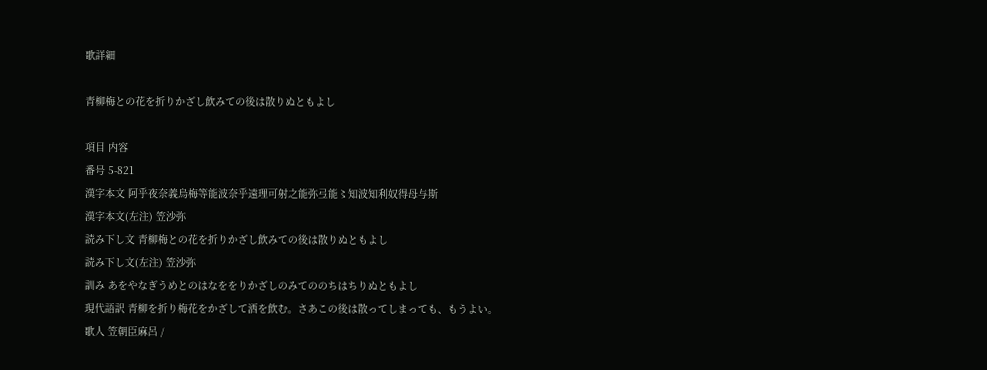歌詳細

青柳梅との花を折りかざし飲みての後は散りぬともよし

項目 内容
番号 5-821
漢字本文 阿乎夜奈義烏梅等能波奈乎遠理可射之能弥弖能〻知波知利奴得母与斯
漢字本文(左注) 笠沙弥
読み下し文 青柳梅との花を折りかざし飲みての後は散りぬともよし
読み下し文(左注) 笠沙弥
訓み あをやなぎうめとのはなををりかざしのみてののちはちりぬともよし
現代語訳 青柳を折り梅花をかざして洒を飲む。さあこの後は散ってしまっても、もうよい。
歌人 笠朝臣麻呂 /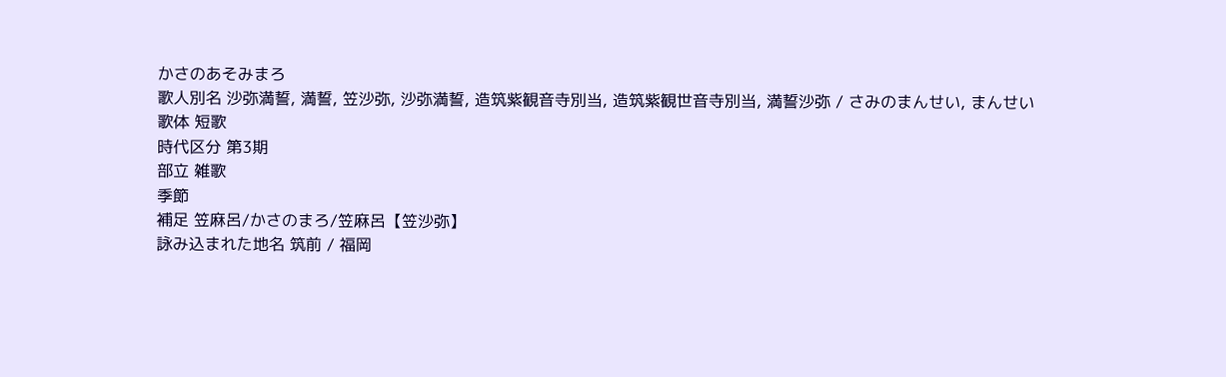かさのあそみまろ
歌人別名 沙弥満誓, 満誓, 笠沙弥, 沙弥満誓, 造筑紫観音寺別当, 造筑紫観世音寺別当, 満誓沙弥 / さみのまんせい, まんせい
歌体 短歌
時代区分 第3期
部立 雑歌
季節
補足 笠麻呂/かさのまろ/笠麻呂【笠沙弥】
詠み込まれた地名 筑前 / 福岡